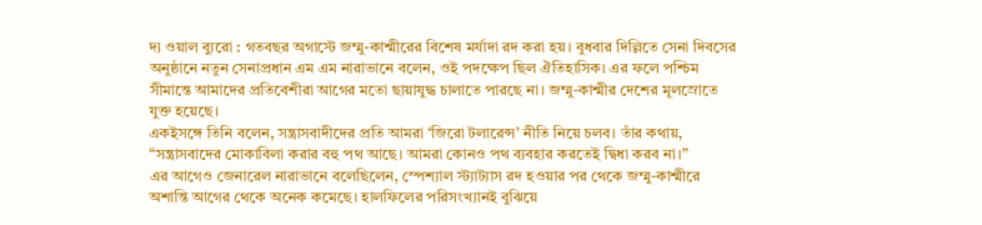দ্য ওয়াল ব্যুরো : গতবছর অগাস্টে জম্মু-কাশ্মীরের বিশেষ মর্যাদা রদ করা হয়। বুধবার দিল্লিতে সেনা দিবসের অনুষ্ঠানে নতুন সেনাপ্রধান এম এম নারাভানে বলেন, ওই পদক্ষেপ ছিল ঐতিহাসিক। এর ফলে পশ্চিম সীমান্তে আমাদের প্রতিবেশীরা আগের মতো ছায়াযুদ্ধ চালাতে পারছে না। জম্মু-কাশ্মীর দেশের মূলস্রোতে যুক্ত হয়েছে।
একইসঙ্গে তিনি বলেন, সন্ত্রাসবাদীদের প্রতি আমরা ‘জিরো টলারেন্স’ নীতি নিয়ে চলব। তাঁর কথায়, “সন্ত্রাসবাদের মোকাবিলা করার বহু পথ আছে। আমরা কোনও পথ ব্যবহার করতেই দ্বিধা করব না।”
এর আগেও জেনারেল নারাভানে বলেছিলেন, স্পেশ্যাল স্ট্যাট্যাস রদ হওয়ার পর থেকে জম্মু-কাশ্মীরে অশান্তি আগের থেকে অনেক কমেছে। হালফিলের পরিসংখ্যানই বুঝিয়ে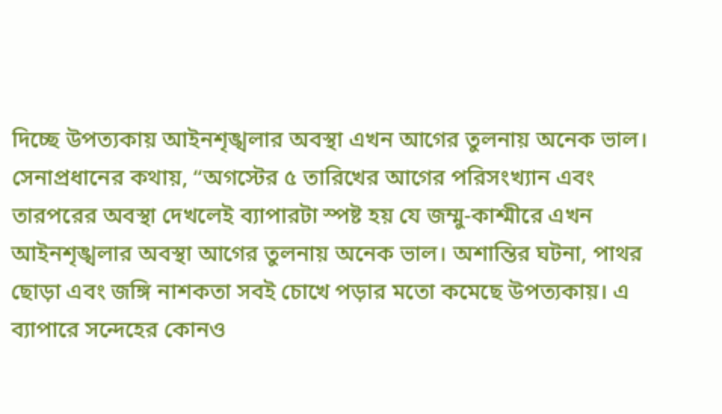দিচ্ছে উপত্যকায় আইনশৃঙ্খলার অবস্থা এখন আগের তুলনায় অনেক ভাল।
সেনাপ্রধানের কথায়, “অগস্টের ৫ তারিখের আগের পরিসংখ্যান এবং তারপরের অবস্থা দেখলেই ব্যাপারটা স্পষ্ট হয় যে জম্মু-কাশ্মীরে এখন আইনশৃঙ্খলার অবস্থা আগের তুলনায় অনেক ভাল। অশান্তির ঘটনা, পাথর ছোড়া এবং জঙ্গি নাশকতা সবই চোখে পড়ার মতো কমেছে উপত্যকায়। এ ব্যাপারে সন্দেহের কোনও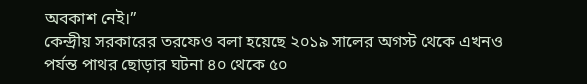অবকাশ নেই।”
কেন্দ্রীয় সরকারের তরফেও বলা হয়েছে ২০১৯ সালের অগস্ট থেকে এখনও পর্যন্ত পাথর ছোড়ার ঘটনা ৪০ থেকে ৫০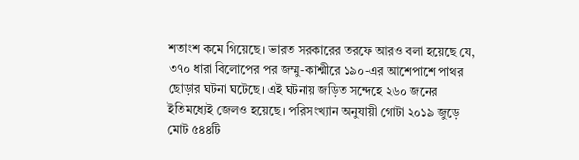শতাংশ কমে গিয়েছে। ভারত সরকারের তরফে আরও বলা হয়েছে যে, ৩৭০ ধারা বিলোপের পর জম্মু-কাশ্মীরে ১৯০-এর আশেপাশে পাথর ছোড়ার ঘটনা ঘটেছে। এই ঘটনায় জড়িত সন্দেহে ২৬০ জনের ইতিমধ্যেই জেলও হয়েছে। পরিসংখ্যান অনুযায়ী গোটা ২০১৯ জুড়ে মোট ৫৪৪টি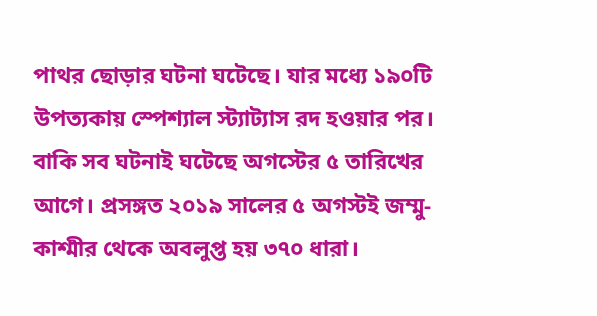পাথর ছোড়ার ঘটনা ঘটেছে। যার মধ্যে ১৯০টি উপত্যকায় স্পেশ্যাল স্ট্যাট্যাস রদ হওয়ার পর। বাকি সব ঘটনাই ঘটেছে অগস্টের ৫ তারিখের আগে। প্রসঙ্গত ২০১৯ সালের ৫ অগস্টই জম্মু-কাশ্মীর থেকে অবলুপ্ত হয় ৩৭০ ধারা।